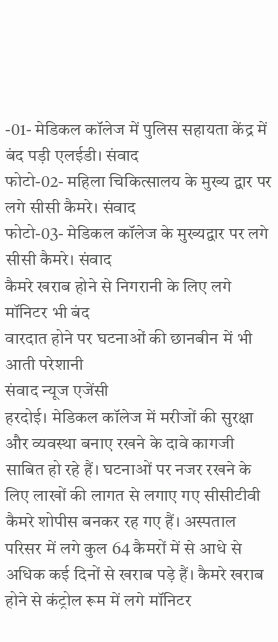-01- मेडिकल कॉलेज में पुलिस सहायता केंद्र में बंद पड़ी एलईडी। संवाद
फोटो-02- महिला चिकित्सालय के मुख्य द्वार पर लगे सीसी कैमरे। संवाद
फोटो-03- मेडिकल कॉलेज के मुख्यद्वार पर लगे सीसी कैमरे। संवाद
कैमरे खराब होने से निगरानी के लिए लगे मॉनिटर भी बंद
वारदात होने पर घटनाओं की छानबीन में भी आती परेशानी
संवाद न्यूज एजेंसी
हरदोई। मेडिकल कॉलेज में मरीजों की सुरक्षा और व्यवस्था बनाए रखने के दावे कागजी साबित हो रहे हैं। घटनाओं पर नजर रखने के लिए लाखों की लागत से लगाए गए सीसीटीवी कैमरे शोपीस बनकर रह गए हैं। अस्पताल परिसर में लगे कुल 64 कैमरों में से आधे से अधिक कई दिनों से खराब पड़े हैं। कैमरे खराब होने से कंट्रोल रूम में लगे मॉनिटर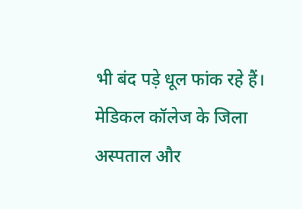भी बंद पड़े धूल फांक रहे हैं।
मेडिकल कॉलेज के जिला अस्पताल और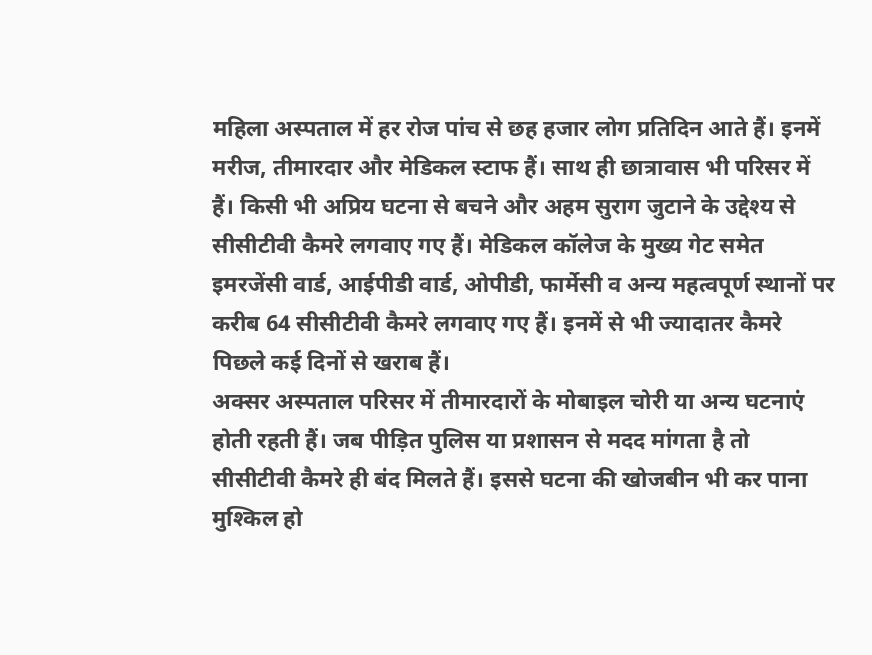महिला अस्पताल में हर रोज पांच से छह हजार लोग प्रतिदिन आते हैं। इनमें मरीज, तीमारदार और मेडिकल स्टाफ हैं। साथ ही छात्रावास भी परिसर में हैं। किसी भी अप्रिय घटना से बचने और अहम सुराग जुटाने के उद्देश्य से सीसीटीवी कैमरे लगवाए गए हैं। मेडिकल कॉलेज के मुख्य गेट समेत इमरजेंसी वार्ड, आईपीडी वार्ड, ओपीडी, फार्मेसी व अन्य महत्वपूर्ण स्थानों पर करीब 64 सीसीटीवी कैमरे लगवाए गए हैं। इनमें से भी ज्यादातर कैमरे पिछले कई दिनों से खराब हैं।
अक्सर अस्पताल परिसर में तीमारदारों के मोबाइल चोरी या अन्य घटनाएं होती रहती हैं। जब पीड़ित पुलिस या प्रशासन से मदद मांगता है तो सीसीटीवी कैमरे ही बंद मिलते हैं। इससे घटना की खोजबीन भी कर पाना मुश्किल हो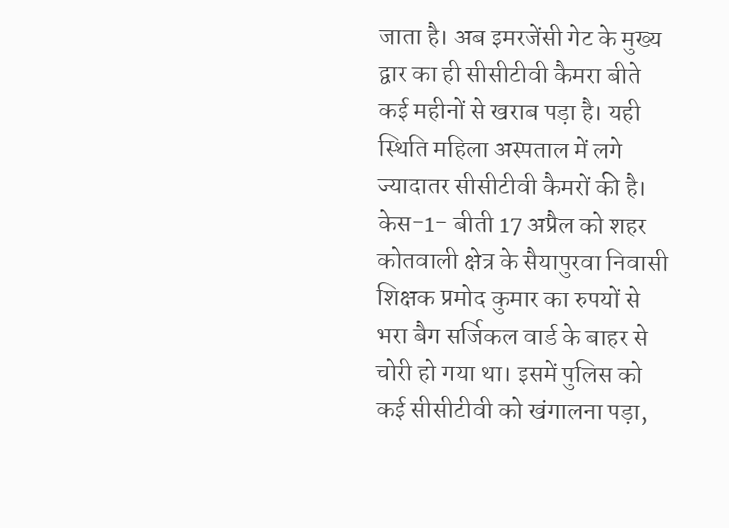जाता है। अब इमरजेंसी गेट के मुख्य द्वार का ही सीसीटीवी कैमरा बीते कई महीनों से खराब पड़ा है। यही स्थिति महिला अस्पताल में लगे ज्यादातर सीसीटीवी कैमरों की है।
केस-1- बीती 17 अप्रैल को शहर कोतवाली क्षेत्र के सैयापुरवा निवासी शिक्षक प्रमोद कुमार का रुपयों से भरा बैग सर्जिकल वार्ड के बाहर से चोरी हो गया था। इसमें पुलिस को कई सीसीटीवी को खंगालना पड़ा,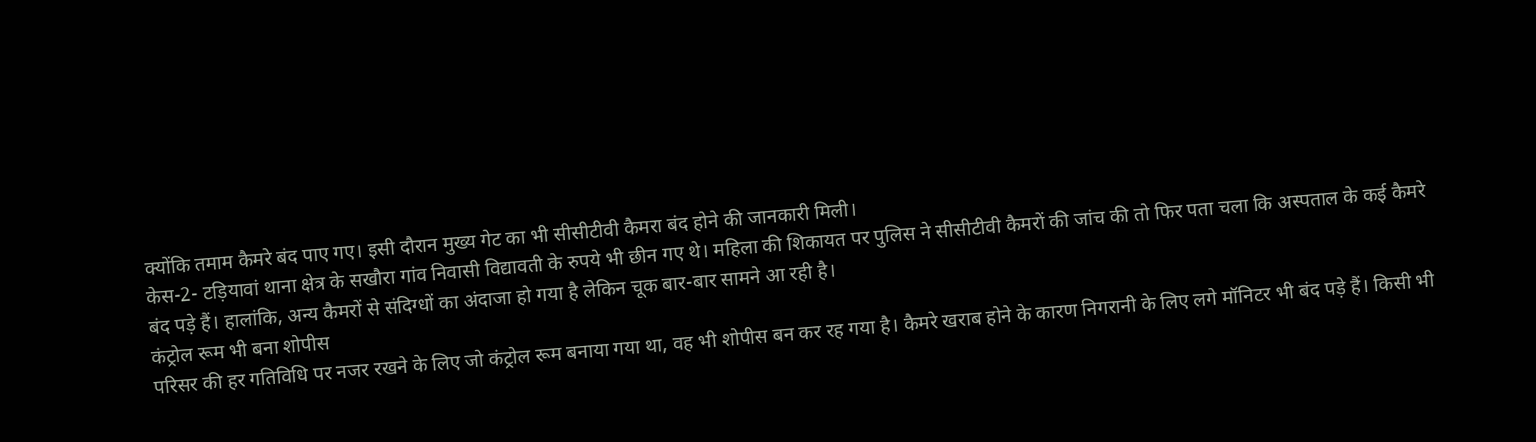क्योंकि तमाम कैमरे बंद पाए गए। इसी दौरान मुख्य गेट का भी सीसीटीवी कैमरा बंद होने की जानकारी मिली।
केस-2- टड़ियावां थाना क्षेत्र के सखौरा गांव निवासी विद्यावती के रुपये भी छीन गए थे। महिला की शिकायत पर पुलिस ने सीसीटीवी कैमरों की जांच की तो फिर पता चला कि अस्पताल के कई कैमरे बंद पड़े हैं। हालांकि, अन्य कैमरों से संदिग्धों का अंदाजा हो गया है लेकिन चूक बार-बार सामने आ रही है।
कंट्रोल रूम भी बना शोपीस
परिसर की हर गतिविधि पर नजर रखने के लिए जो कंट्रोल रूम बनाया गया था, वह भी शोपीस बन कर रह गया है। कैमरे खराब होने के कारण निगरानी के लिए लगे मॉनिटर भी बंद पड़े हैं। किसी भी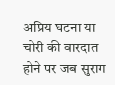अप्रिय घटना या चोरी की वारदात होने पर जब सुराग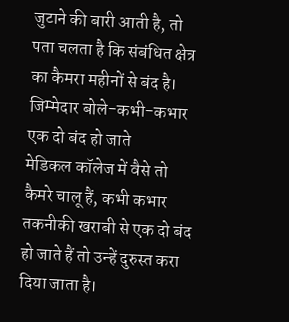जुटाने की बारी आती है, तो पता चलता है कि संबंधित क्षेत्र का कैमरा महीनों से बंद है।
जिम्मेदार बोले-कभी-कभार एक दो बंद हो जाते
मेडिकल कॉलेज में वैसे तो कैमरे चालू हैं, कभी कभार तकनीकी खराबी से एक दो बंद हो जाते हैं तो उन्हें दुरुस्त करा दिया जाता है।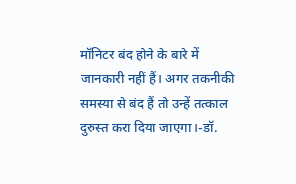मॉनिटर बंद होने के बारे में जानकारी नहीं हैं। अगर तकनीकी समस्या से बंद हैं तो उन्हें तत्काल दुरुस्त करा दिया जाएगा।-डॉ.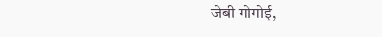जेबी गोगोई,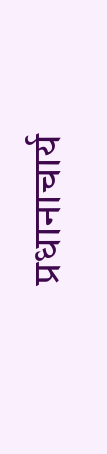प्रधानाचार्य